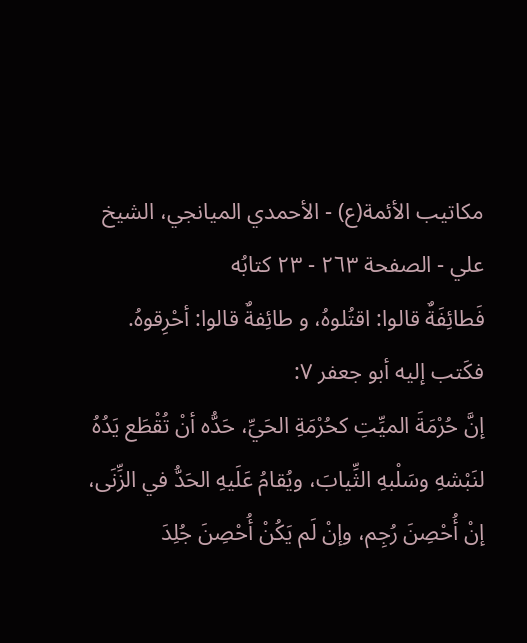مكاتيب الأئمة(ع) - الأحمدي الميانجي، الشيخ علي - الصفحة ٢٦٣ - ٢٣ كتابُه
فَطائِفَةٌ قالوا: اقتُلوهُ، و طائِفةٌ قالوا: أحْرِقوهُ.
فكَتب إليه أبو جعفر ٧:
إنَّ حُرْمَةَ الميِّتِ كحُرْمَةِ الحَيِّ، حَدُّه أنْ تُقْطَع يَدُهُ لنَبْشهِ وسَلْبهِ الثِّيابَ، ويُقامُ عَلَيهِ الحَدُّ في الزِّنَى، إنْ أُحْصِنَ رُجِم، وإنْ لَم يَكُنْ أُحْصِنَ جُلِدَ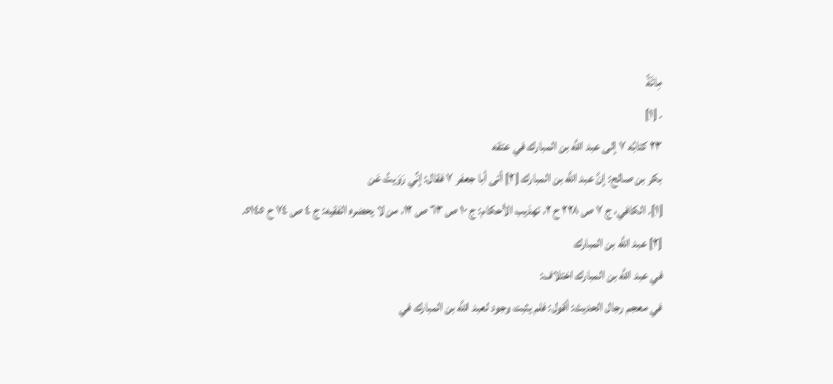مِائَةً
. [١]
٢٣ كتابُه ٧ إلى عبد اللَّه بن المبارك في عتقه
بكر بن صالح: إنَّ عبد اللَّه بن المبارك [٢] أتى أبا جعفر ٧ فقال: إنِّي رَوَيتُ عَن
[١]. الكافي، ج ٧ ص ٢٢٨ ح ٢، تهذيب الأحكام: ج ١٠ ص ٦٣ ص ١٢، من لا يحضره الفقيه: ج ٤ ص ٧٤ ح ٥١٤٥.
[٢] عبد اللَّه بن المبارك
في عبد اللَّه بن المبارك اختلاف:
في معجم رجال الحديث: أقول: فلم يثبت وجود لعبد اللَّه بن المبارك في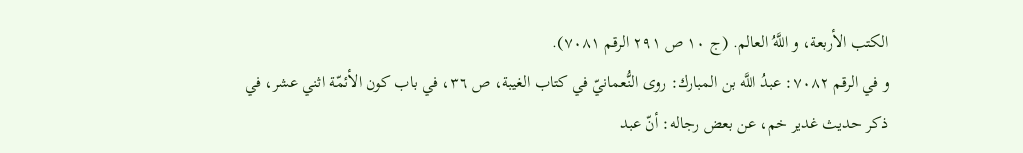الكتب الأربعة، و اللَّهُ العالم. (ج ١٠ ص ٢٩١ الرقم ٧٠٨١).
و في الرقم ٧٠٨٢: عبدُ اللَّه بن المبارك: روى النُّعمانيّ في كتاب الغيبة، ص ٣٦، في باب كون الأئمّة اثني عشر، في ذكر حديث غدير خم، عن بعض رجاله: أنّ عبد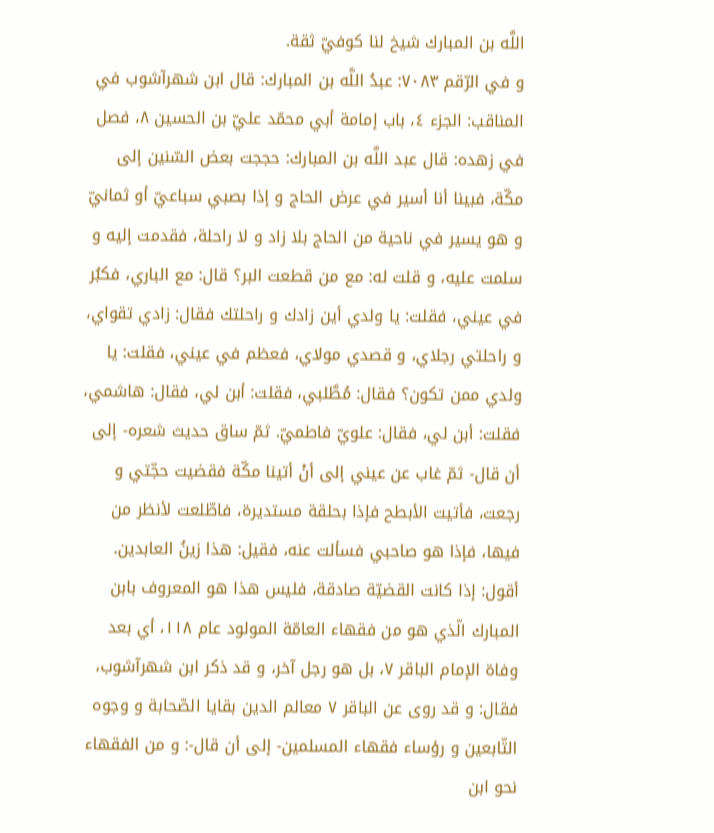اللَّه بن المبارك شيخ لنا كوفيّ ثقة.
و في الرّقم ٧٠٨٣: عبدُ اللَّه بن المبارك: قال ابن شهرآشوب في المناقب: الجزء ٤، باب إمامة أبي محمّد عليّ بن الحسين ٨، فصل في زهده: قال عبد اللَّه بن المبارك: حججت بعض السّنين إلى مكّة، فبينا أنا أسير في عرض الحاج و إذا بصبي سباعيّ أو ثمانيّ و هو يسير في ناحية من الحاج بلا زاد و لا راحلة، فقدمت إليه و سلمت عليه، و قلت له: مع من قطعت البر؟ قال: مع الباري، فكبُر في عيني، فقلت: يا ولدي أين زادك و راحلتك فقال: زادي تقواي، و راحلتي رجلاي، و قصدي مولاي، فعظم في عيني، فقلت: يا ولدي ممن تكون؟ فقال: مُطَّلبي، فقلت: أبن لي، فقال: هاشمي، فقلت: أبن لي، فقال: علويّ فاطميّ. ثمّ ساق حديث شعره- إلى أن قال- ثمّ غاب عن عيني إلى أنْ أتينا مكّة فقضيت حجّتي و رجعت، فأتيت الأبطح فإذا بحلقة مستديرة، فاطّلعت لأنظر من فيها، فإذا هو صاحبي فسألت عنه، فقيل: هذا زينُ العابدين. أقول: إذا كانت القضيّة صادقة، فليس هذا هو المعروف بابن المبارك الّذي هو من فقهاء العامّة المولود عام ١١٨، أي بعد وفاة الإمام الباقر ٧، بل هو رجل آخر، و قد ذكر ابن شهرآشوب، فقال: و قد روى عن الباقر ٧ معالم الدين بقايا الصّحابة و وجوه التّابعين و رؤساء فقهاء المسلمين- إلى أن قال-: و من الفقهاء نحو ابن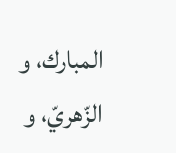المبارك، و الزّهريّ، و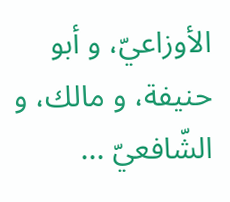الأوزاعيّ، و أبو حنيفة، و مالك، و الشّافعيّ ...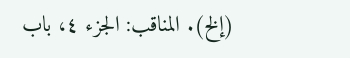(إلخ). المناقب: الجزء ٤، باب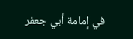في إمامة أبي جعفر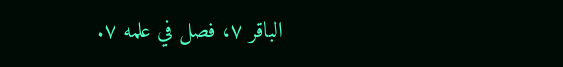الباقر ٧، فصل في علمه ٧.